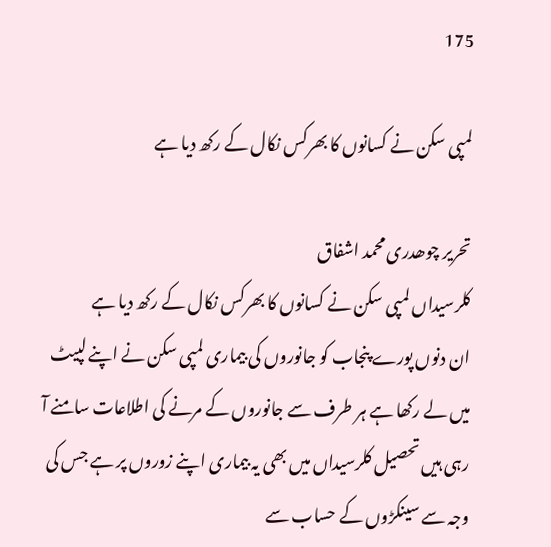175

لمپی سکن نے کسانوں کا بھرکس نکال کے رکھ دیا ہے

تحریر چوھدری محمد اشفاق
کلرسیداں لمپی سکن نے کسانوں کا بھرکس نکال کے رکھ دیا ہے
ان دنوں پورے پنجاب کو جانوروں کی بیماری لمپی سکن نے اپنے لپیٹ میں لے رکھا ہے ہر طرف سے جانوروں کے مرنے کی اطلاعات سامنے آ رہی ہیں تحصیل کلرسیداں میں بھی یہ بیماری اپنے زوروں پر ہے جس کی وجہ سے سینکڑوں کے حساب سے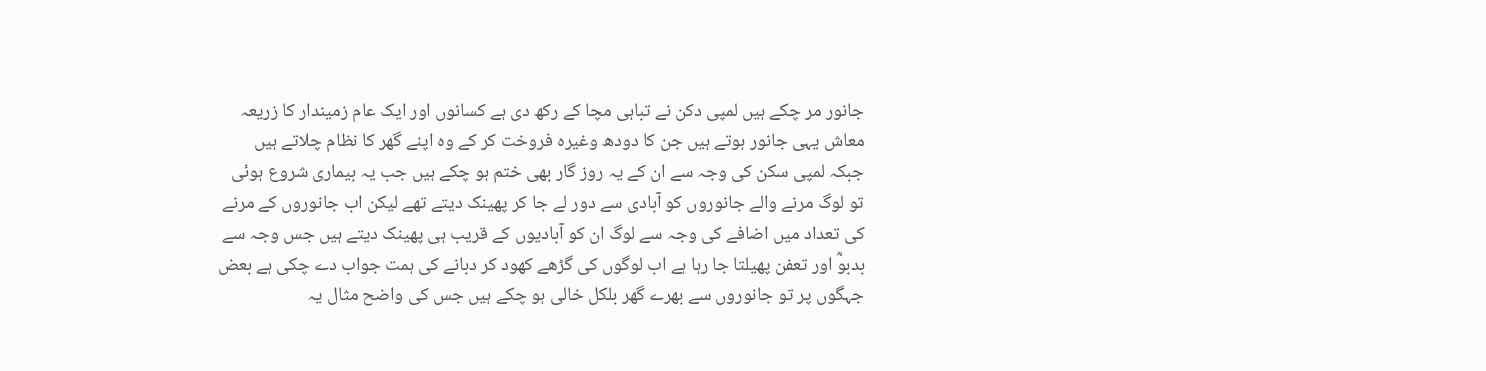جانور مر چکے ہیں لمپی دکن نے تباہی مچا کے رکھ دی ہے کسانوں اور ایک عام زمیندار کا زریعہ معاش یہی جانور ہوتے ہیں جن کا دودھ وغیرہ فروخت کر کے وہ اپنے گھر کا نظام چلاتے ہیں جبکہ لمپی سکن کی وجہ سے ان کے یہ روز گار بھی ختم ہو چکے ہیں جب یہ بیماری شروع ہوئی تو لوگ مرنے والے جانوروں کو آبادی سے دور لے جا کر پھینک دیتے تھے لیکن اب جانوروں کے مرنے کی تعداد میں اضافے کی وجہ سے لوگ ان کو آبادیوں کے قریب ہی پھینک دیتے ہیں جس وجہ سے بدبوؓ اور تعفن پھیلتا جا رہا ہے اب لوگوں کی گڑھے کھود کر دبانے کی ہمت جواب دے چکی ہے بعض جہگوں پر تو جانوروں سے بھرے گھر بلکل خالی ہو چکے ہیں جس کی واضح مثال یہ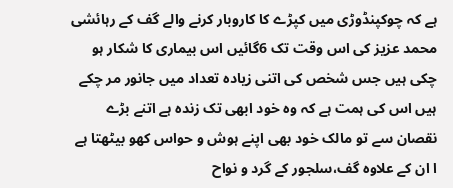ہے کہ چوکپنڈوڑی میں کپڑے کا کاروبار کرنے والے گف کے رہائشی محمد عزیز کی اس وقت تک 6گائیں اس بیماری کا شکار ہو چکی ہیں جس شخص کی اتنی زیادہ تعداد میں جانور مر چکے ہیں اس کی ہمت ہے کہ وہ خود ابھی تک زندہ ہے اتنے بڑے نقصان سے تو مالک خود بھی اپنے ہوش و حواس کھو بیٹھتا ہے ا ان کے علاوہ گف،سلجور کے گرد و نواح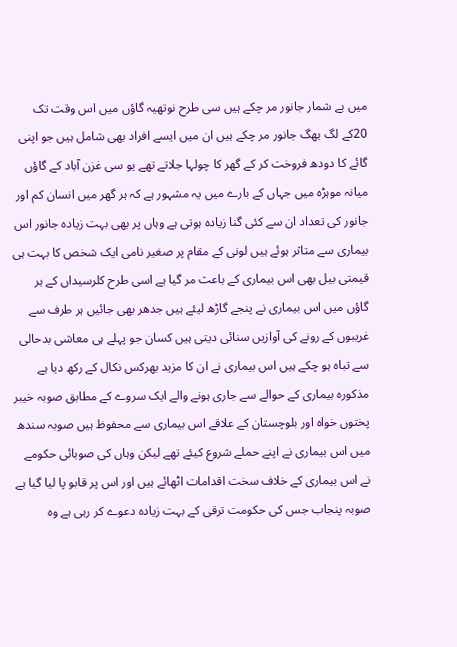میں بے شمار جانور مر چکے ہیں سی طرح نوتھیہ گاؤں میں اس وقت تک 20کے لگ بھگ جانور مر چکے ہیں ان میں ایسے افراد بھی شامل ہیں جو اپنی گائے کا دودھ فروخت کر کے گھر کا چولہا جلاتے تھے یو سی غزن آباد کے گاؤں میانہ موہڑہ میں جہاں کے بارے میں یہ مشہور ہے کہ ہر گھر میں انسان کم اور جانور کی تعداد ان سے کئی گنا زیادہ ہوتی ہے وہاں پر بھی بہت زیادہ جانور اس بیماری سے متاثر ہوئے ہیں لونی کے مقام پر صغیر نامی ایک شخص کا بہت ہی قیمتی بیل بھی اس بیماری کے باعث مر گیا ہے اسی طرح کلرسیداں کے ہر گاؤں میں اس بیماری نے پنجے گاڑھ لیئے ہیں جدھر بھی جائیں ہر طرف سے غریبوں کے رونے کی آوازیں سنائی دیتی ہیں کسان جو پہلے ہی معاشی بدحالی سے تباہ ہو چکے ہیں اس بیماری نے ان کا مزید بھرکس نکال کے رکھ دیا ہے مذکورہ بیماری کے حوالے سے جاری ہونے والے ایک سروے کے مطابق صوبہ خیبر پختوں خواہ اور بلوچستان کے علاقے اس بیماری سے محفوظ ہیں صوبہ سندھ میں اس بیماری نے اپنے حملے شروع کیئے تھے لیکن وہاں کی صوبائی حکومے نے اس بیماری کے خلاف سخت اقدامات اٹھائے ہیں اور اس پر قابو پا لیا گیا ہے صوبہ پنجاب جس کی حکومت ترقی کے بہت زیادہ دعوے کر رہی ہے وہ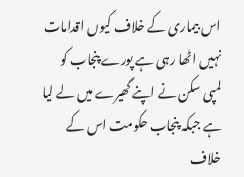اس بیماری کے خلاف کیوں اقدامات نہیں اٹھا رہی ہے پورے پنجاب کو لمپی سکن نے اپنے گھیرے میں لے لیا ہے جبکہ پنجاب حکومت اس کے خلاف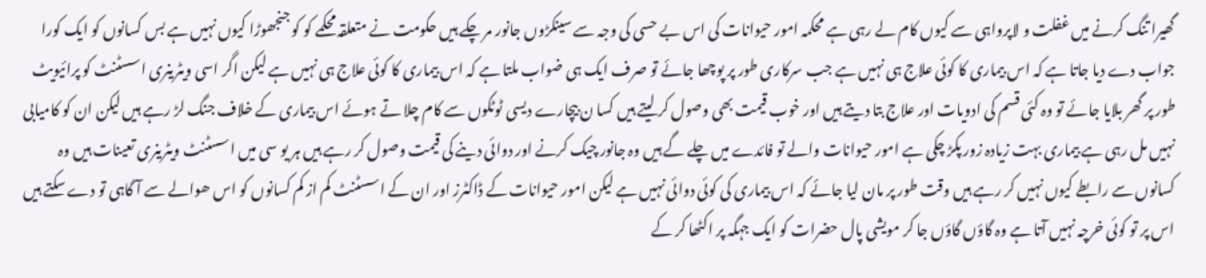گھیرا تنگ کرنے میں غفلت و لاپرواہی سے کیوں کام لے رہی ہے محکمہ امور حیوانات کی اس بے حسی کی وجہ سے سینکڑوں جانور مر چکے ہیں حکومت نے متعلقہ محکمے کو کو جنجھوڑا کیوں نہیں ہے بس کسانوں کو ایک کورا جواب دے دیا جاتا ہے کہ اس بیماری کا کوئی علاج ہی نہیں ہے جب سرکاری طور پر پوچھا جائے تو صرف ایک ہی ضواب ملتا ہے کہ اس بیماری کا کوئی علاج ہی نہیں ہے لیکن اگر اسی ویٹرینری اسسٹنٹ کو پرائیویٹ طور پر گھر بلایا جائے تو وہ کئی قسم کی ادویات اور علاج بتا دیتے ہیں اور خوب قیمت بھی وصول کر لیتے ہیں کسا ن بیچارے دیسی ٹوٹکوں سے کام چلا تے ہوئے اس بیماری کے خلاف جنگ لڑ رہے ہیں لیکن ان کو کامیابی نہیں مل رہی ہے بیماری بہت زیادہ زور پکڑ چکی ہے امور حیوانات والے تو فائدے میں چلے گے ہیں وہ جانور چیک کرنے اور دوائی دینے کی قیمت وصول کر رہے ہیں ہر یو سی میں اسسٹنٹ ویٹرینری تعینات ہیں وہ کسانوں سے رابطے کیوں نہیں کر رہے ہیں وقت طور پر مان لیا جائے کہ اس بیماری کی کوئی دوائی نہیں ہے لیکن امور حیوانات کے ڈاکٹرز اور ان کے اسسٹنٹ کم از کم کسانوں کو اس ھوالے سے آ گاہی تو دے سکتے ہیں اس پر تو کوئی خرچہ نہیں آتا ہے وہ گاؤں گاؤں جا کر مویشی پال حضرات کو ایک جہگہ پر اکٹھا کر کے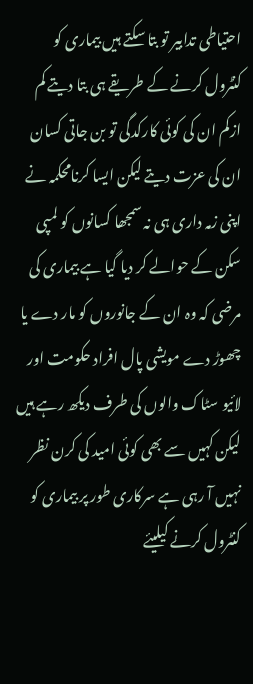احتیاطی تدابیر تو بتا سکتے ہیں بیماری کو کنٹرول کرنے کے طریقے ہی بتا دیتے کم ازکم ان کی کوئی کارکدگی تو بن جاتی کسان ان کی عزت دیتے لیکن ایسا کرنامحکمہ نے اپنی زمہ داری ہی نہ سمجھا کسانوں کو لمپی سکن کے حوالے کر دیا گیا ہے بیماری کی مرضی کہ وہ ان کے جانوروں کو مار دے یا چھوڑ دے مویشی پال افراد حکومت اور لائیو سٹاک والوں کی طرف دیکھ رہے ہیں لیکن کہیں سے بھی کوئی امید کی کرن نظر نہیں آ رہی ہے سرکاری طور پر بیماری کو کنٹرول کرنے کیلیئے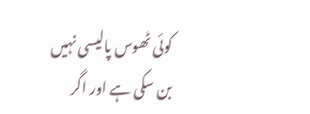کوئی ٹھوس پالیسی نہیں بن سکی ہے اور اگر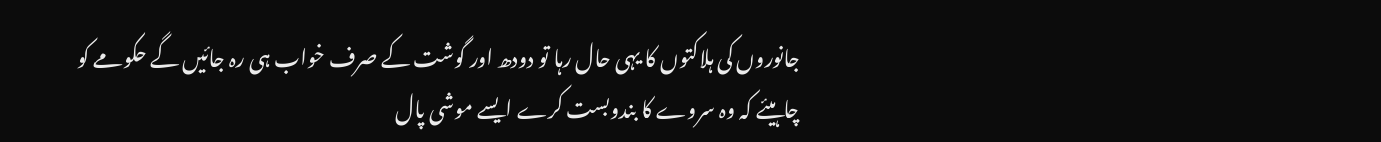جانوروں کی ہلاکتوں کا یہی حال رہا تو دودھ اور گوشت کے صرف خواب ہی رہ جائیں گے حکومے کو چاہیئے کہ وہ سروے کا بندوبست کرے ایسے موشی پال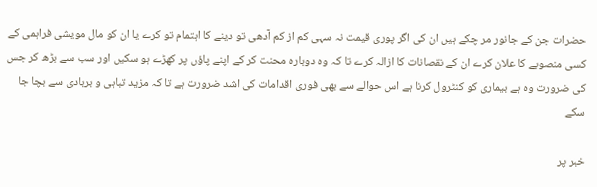حضرات جن کے جانور مر چکے ہیں ان کی اگر پوری قیمت نہ سہی کم از کم آدھی تو دینے کا اہتمام تو کرے یا ان کو مال مویشی فراہمی کے کسی منصوبے کا علان کرے ان کے نقصانات کا ازالہ کرے تا کہ وہ دوبارہ محنت کر کے اپنے پاؤں پر کھڑے ہو سکیں اور سب سے بڑھ کر جس کی ضرورت وہ ہے بیماری کو کنٹرول کرنا ہے اس حوالے سے بھی فوری اقدامات کی اشد ضرورت ہے تا کہ مزید تباہی و بربادی سے بچا جا سکے

خبر پر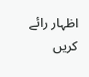اظہار رائے کریں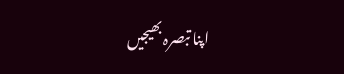اپنا تبصرہ بھیجیں